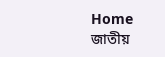Home জাতীয়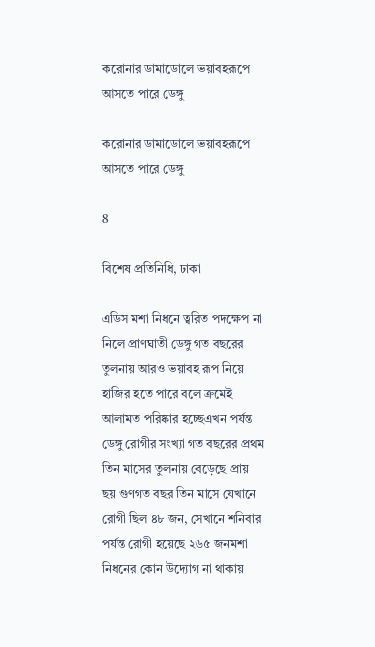করোনার ডামাডোলে ভয়াবহরূপে আসতে পারে ডেঙ্গু

করোনার ডামাডোলে ভয়াবহরূপে আসতে পারে ডেঙ্গু

8

বিশেষ প্রতিনিধি, ঢাকা

এডিস মশা নিধনে ত্বরিত পদক্ষেপ না নিলে প্রাণঘাতী ডেঙ্গু গত বছরের তুলনায় আরও ভয়াবহ রূপ নিয়ে হাজির হতে পারে বলে ক্রমেই আলামত পরিষ্কার হচ্ছেএখন পর্যন্ত ডেঙ্গু রোগীর সংখ্যা গত বছরের প্রথম তিন মাসের তুলনায় বেড়েছে প্রায় ছয় গুণগত বছর তিন মাসে যেখানে রোগী ছিল ৪৮ জন, সেখানে শনিবার পর্যন্ত রোগী হয়েছে ২৬৫ জনমশা নিধনের কোন উদ্যোগ না থাকায়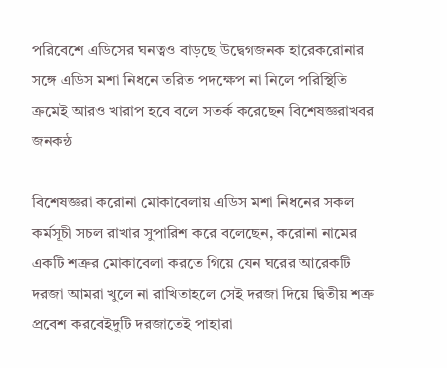পরিবেশে এডিসের ঘনত্বও বাড়ছে উদ্বেগজনক হারেকরোনার সঙ্গে এডিস মশা নিধনে তরিত পদক্ষেপ না নিলে পরিস্থিতি ক্রমেই আরও খারাপ হবে বলে সতর্ক করেছেন বিশেষজ্ঞরাখবর জনকন্ঠ

বিশেষজ্ঞরা করোনা মোকাবেলায় এডিস মশা নিধনের সকল কর্মসূচী সচল রাখার সুপারিশ করে বলেছেন, করোনা নামের একটি শত্রুর মোকাবেলা করতে গিয়ে যেন ঘরের আরেকটি দরজা আমরা খুলে না রাখিতাহলে সেই দরজা দিয়ে দ্বিতীয় শত্রু প্রবেশ করবেইদুটি দরজাতেই পাহারা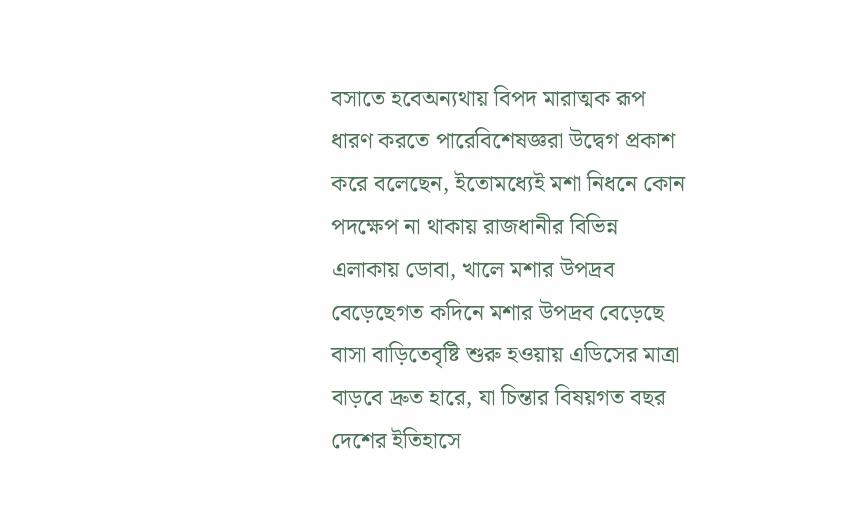বসাতে হবেঅন্যথায় বিপদ মারাত্মক রূপ ধারণ করতে পারেবিশেষজ্ঞরা উদ্বেগ প্রকাশ করে বলেছেন, ইতোমধ্যেই মশা নিধনে কোন পদক্ষেপ না থাকায় রাজধানীর বিভিন্ন এলাকায় ডোবা, খালে মশার উপদ্রব বেড়েছেগত কদিনে মশার উপদ্রব বেড়েছে বাসা বাড়িতেবৃষ্টি শুরু হওয়ায় এডিসের মাত্রা বাড়বে দ্রুত হারে, যা চিন্তার বিষয়গত বছর দেশের ইতিহাসে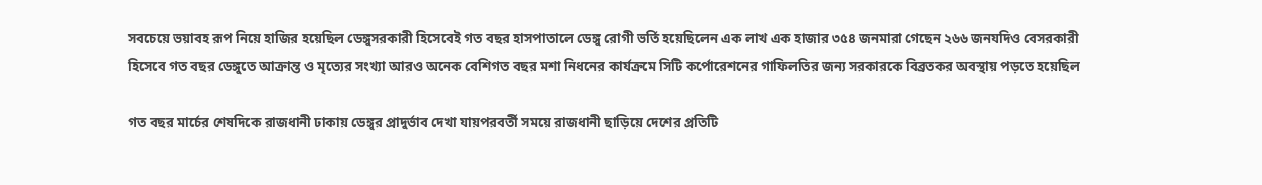সবচেয়ে ভয়াবহ রূপ নিয়ে হাজির হয়েছিল ডেঙ্গুসরকারী হিসেবেই গত বছর হাসপাতালে ডেঙ্গু রোগী ভর্তি হয়েছিলেন এক লাখ এক হাজার ৩৫৪ জনমারা গেছেন ২৬৬ জনযদিও বেসরকারী হিসেবে গত বছর ডেঙ্গুতে আক্রান্ত ও মৃত্যের সংখ্যা আরও অনেক বেশিগত বছর মশা নিধনের কার্যক্রমে সিটি কর্পোরেশনের গাফিলতির জন্য সরকারকে বিব্রতকর অবস্থায় পড়তে হয়েছিল

গত বছর মার্চের শেষদিকে রাজধানী ঢাকায় ডেঙ্গুর প্রাদুর্ভাব দেখা যায়পরবর্তী সময়ে রাজধানী ছাড়িয়ে দেশের প্রতিটি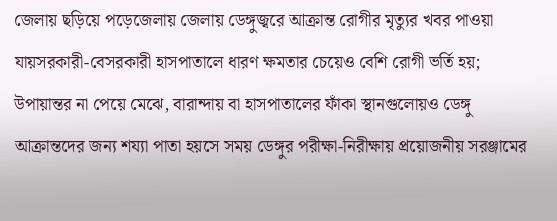জেলায় ছড়িয়ে পড়েজেলায় জেলায় ডেঙ্গুজ্বরে আক্রান্ত রোগীর মৃত্যুর খবর পাওয়া যায়সরকারী-বেসরকারী হাসপাতালে ধারণ ক্ষমতার চেয়েও বেশি রোগী ভর্তি হয়; উপায়ান্তর না পেয়ে মেঝে, বারান্দায় বা হাসপাতালের ফাঁকা স্থানগুলোয়ও ডেঙ্গু আক্রান্তদের জন্য শয্যা পাতা হয়সে সময় ডেঙ্গুর পরীক্ষা-নিরীক্ষায় প্রয়োজনীয় সরঞ্জামের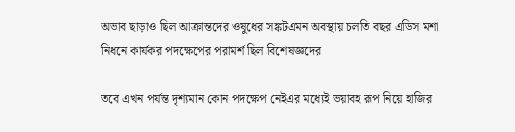অভাব ছাড়াও ছিল আক্রান্তদের ওষুধের সঙ্কটএমন অবস্থায় চলতি বছর এডিস মশা নিধনে কার্যকর পদক্ষেপের পরামর্শ ছিল বিশেষজ্ঞদের

তবে এখন পর্যন্ত দৃশ্যমান কোন পদক্ষেপ নেইএর মধ্যেই ভয়াবহ রূপ নিয়ে হাজির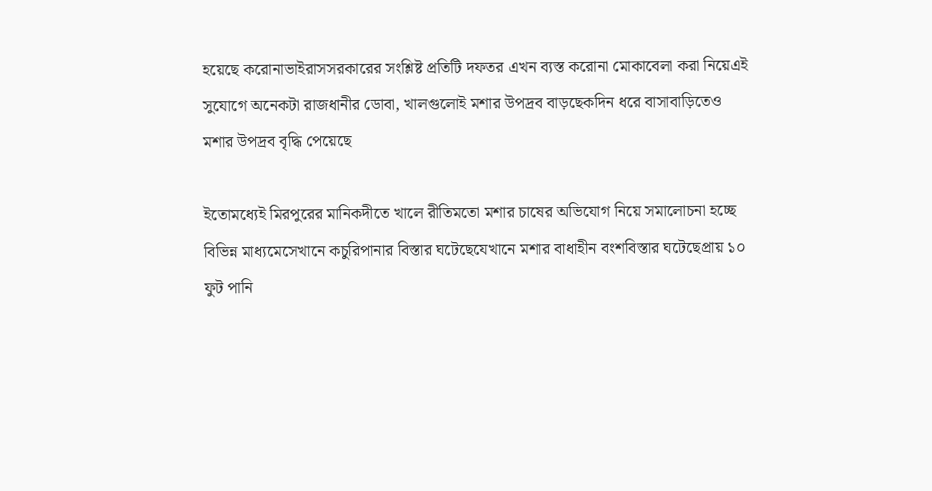হয়েছে করোনাভাইরাসসরকারের সংশ্লিষ্ট প্রতিটি দফতর এখন ব্যস্ত করোনা মোকাবেলা করা নিয়েএই সুযোগে অনেকটা রাজধানীর ডোবা, খালগুলোই মশার উপদ্রব বাড়ছেকদিন ধরে বাসাবাড়িতেও মশার উপদ্রব বৃদ্ধি পেয়েছে

ইতোমধ্যেই মিরপুরের মানিকদীতে খালে রীতিমতো মশার চাষের অভিযোগ নিয়ে সমালোচনা হচ্ছে বিভিন্ন মাধ্যমেসেখানে কচুরিপানার বিস্তার ঘটেছেযেখানে মশার বাধাহীন বংশবিস্তার ঘটেছেপ্রায় ১০ ফুট পানি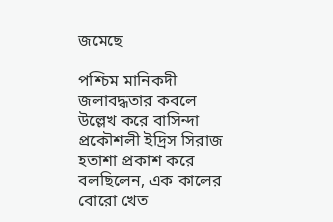জমেছে

পশ্চিম মানিকদী জলাবদ্ধতার কবলে উল্লেখ করে বাসিন্দা প্রকৌশলী ইদ্রিস সিরাজ হতাশা প্রকাশ করে বলছিলেন, এক কালের বোরো খেত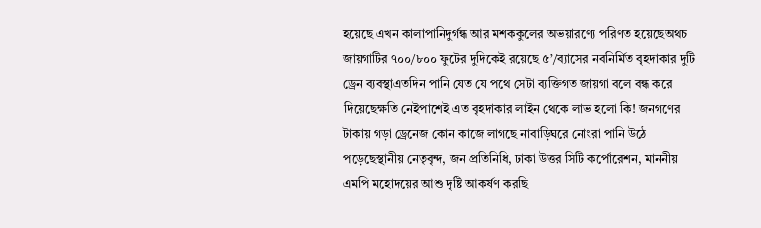হয়েছে এখন কালাপানিদুর্গন্ধ আর মশককুলের অভয়ারণ্যে পরিণত হয়েছেঅথচ জায়গাটির ৭০০/৮০০ ফুটের দুদিকেই রয়েছে ৫’/ব্যাসের নবনির্মিত বৃহদাকার দুটি ড্রেন ব্যবস্থাএতদিন পানি যেত যে পথে সেটা ব্যক্তিগত জায়গা বলে বন্ধ করে দিয়েছেক্ষতি নেইপাশেই এত বৃহদাকার লাইন থেকে লাভ হলো কি! জনগণের টাকায় গড়া ড্রেনেজ কোন কাজে লাগছে নাবাড়িঘরে নোংরা পানি উঠে পড়েছেস্থানীয় নেতৃবৃন্দ, জন প্রতিনিধি, ঢাকা উত্তর সিটি কর্পোরেশন, মাননীয় এমপি মহোদয়ের আশু দৃষ্টি আকর্ষণ করছি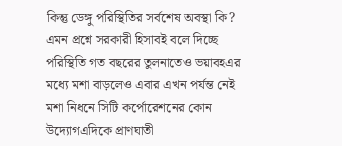কিন্তু ডেঙ্গু পরিস্থিতির সর্বশেষ অবস্থা কি? এমন প্রশ্নে সরকারী হিসাবই বলে দিচ্ছে পরিস্থিতি গত বছরের তুলনাতেও ভয়াবহএর মধ্যে মশা বাড়লেও এবার এখন পর্যন্ত নেই মশা নিধনে সিটি কর্পোরেশনের কোন উদ্যোগএদিকে প্রাণঘাতী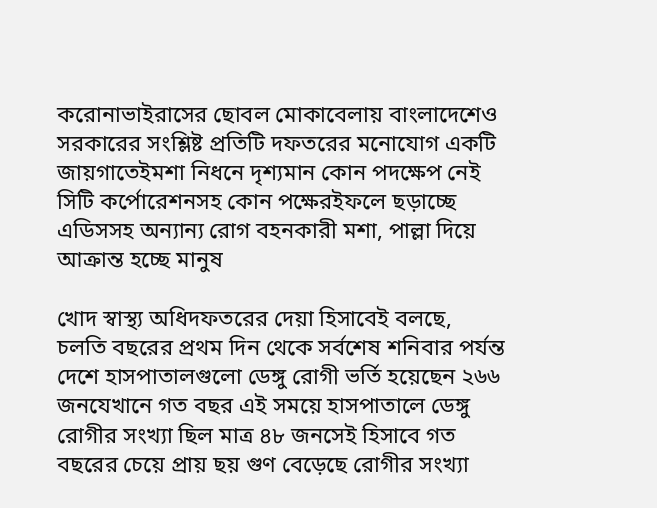করোনাভাইরাসের ছোবল মোকাবেলায় বাংলাদেশেও সরকারের সংশ্লিষ্ট প্রতিটি দফতরের মনোযোগ একটি জায়গাতেইমশা নিধনে দৃশ্যমান কোন পদক্ষেপ নেই সিটি কর্পোরেশনসহ কোন পক্ষেরইফলে ছড়াচ্ছে এডিসসহ অন্যান্য রোগ বহনকারী মশা, পাল্লা দিয়ে আক্রান্ত হচ্ছে মানুষ

খোদ স্বাস্থ্য অধিদফতরের দেয়া হিসাবেই বলছে, চলতি বছরের প্রথম দিন থেকে সর্বশেষ শনিবার পর্যন্ত দেশে হাসপাতালগুলো ডেঙ্গু রোগী ভর্তি হয়েছেন ২৬৬ জনযেখানে গত বছর এই সময়ে হাসপাতালে ডেঙ্গু রোগীর সংখ্যা ছিল মাত্র ৪৮ জনসেই হিসাবে গত বছরের চেয়ে প্রায় ছয় গুণ বেড়েছে রোগীর সংখ্যা